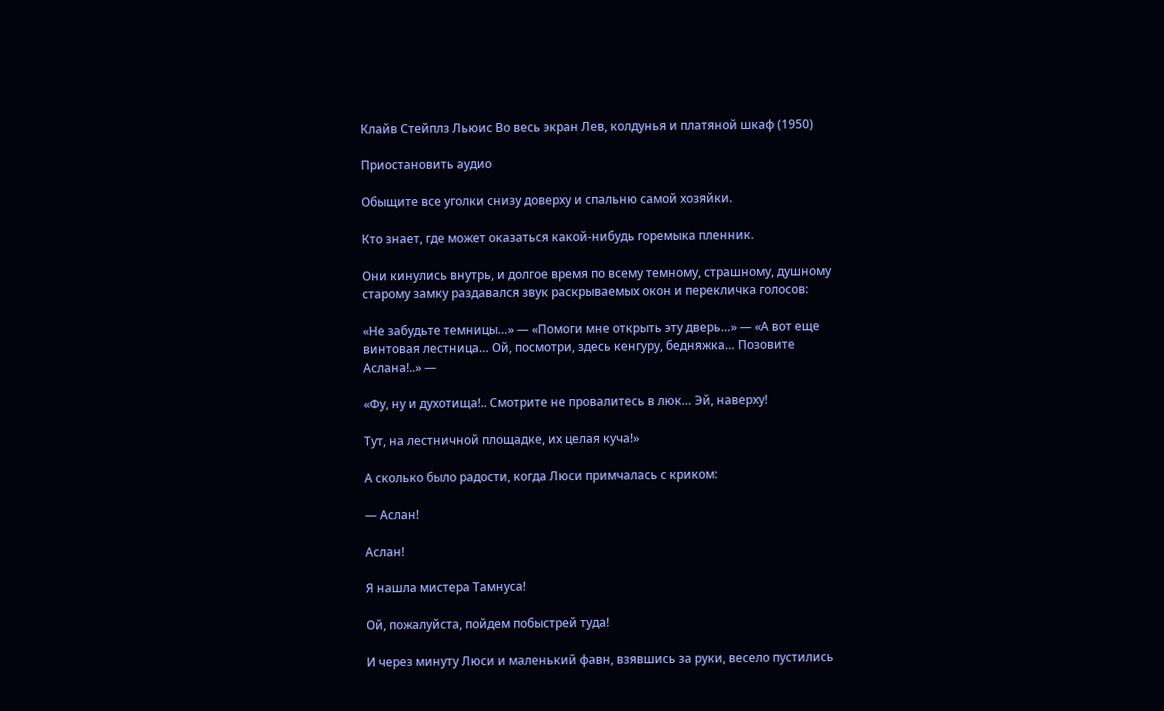Клайв Стейплз Льюис Во весь экран Лев, колдунья и платяной шкаф (1950)

Приостановить аудио

Обыщите все уголки снизу доверху и спальню самой хозяйки.

Кто знает, где может оказаться какой-нибудь горемыка пленник.

Они кинулись внутрь, и долгое время по всему темному, страшному, душному старому замку раздавался звук раскрываемых окон и перекличка голосов:

«Не забудьте темницы…» — «Помоги мне открыть эту дверь…» — «А вот еще винтовая лестница… Ой, посмотри, здесь кенгуру, бедняжка… Позовите Аслана!..» —

«Фу, ну и духотища!.. Смотрите не провалитесь в люк… Эй, наверху!

Тут, на лестничной площадке, их целая куча!»

А сколько было радости, когда Люси примчалась с криком:

— Аслан!

Аслан!

Я нашла мистера Тамнуса!

Ой, пожалуйста, пойдем побыстрей туда!

И через минуту Люси и маленький фавн, взявшись за руки, весело пустились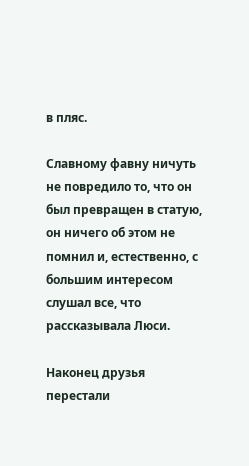в пляс.

Славному фавну ничуть не повредило то, что он был превращен в статую, он ничего об этом не помнил и, естественно, с большим интересом слушал все, что рассказывала Люси.

Наконец друзья перестали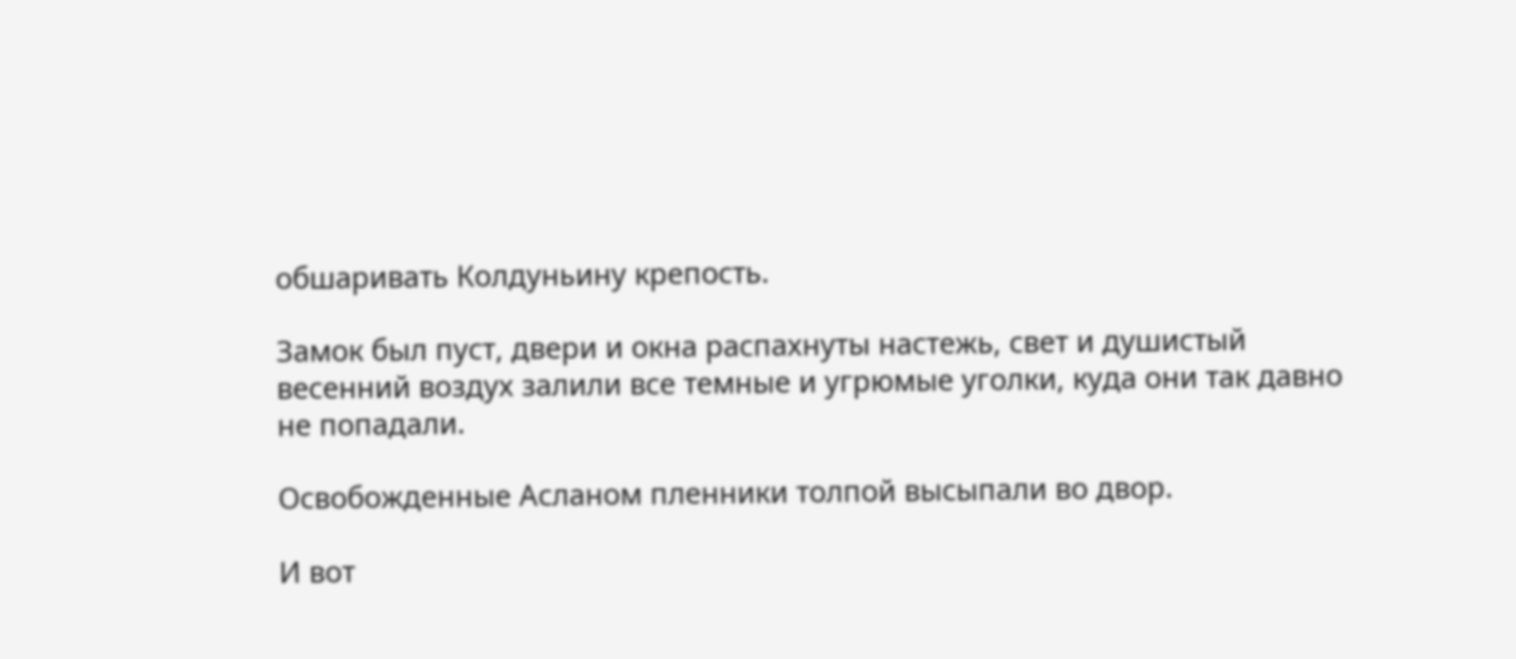обшаривать Колдуньину крепость.

Замок был пуст, двери и окна распахнуты настежь, свет и душистый весенний воздух залили все темные и угрюмые уголки, куда они так давно не попадали.

Освобожденные Асланом пленники толпой высыпали во двор.

И вот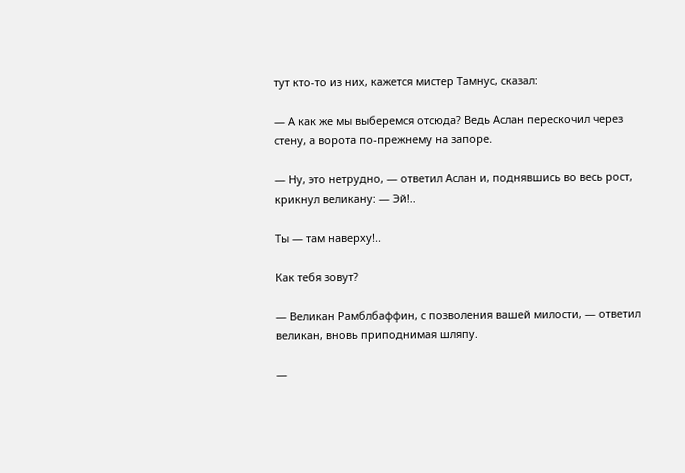тут кто-то из них, кажется мистер Тамнус, сказал:

— А как же мы выберемся отсюда? Ведь Аслан перескочил через стену, а ворота по-прежнему на запоре.

— Ну, это нетрудно, — ответил Аслан и, поднявшись во весь рост, крикнул великану: — Эй!..

Ты — там наверху!..

Как тебя зовут?

— Великан Рамблбаффин, с позволения вашей милости, — ответил великан, вновь приподнимая шляпу.

—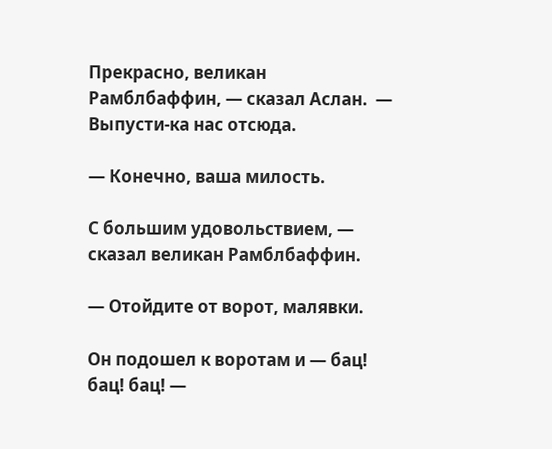Прекрасно, великан Рамблбаффин, — сказал Аслан.  — Выпусти-ка нас отсюда.

— Конечно, ваша милость.

С большим удовольствием, — сказал великан Рамблбаффин.

— Отойдите от ворот, малявки.

Он подошел к воротам и — бац! бац! бац! —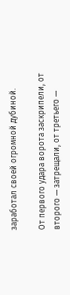заработал своей огромной дубиной.

От первого удара ворота заскрипели, от второго — затрещали, от третьего —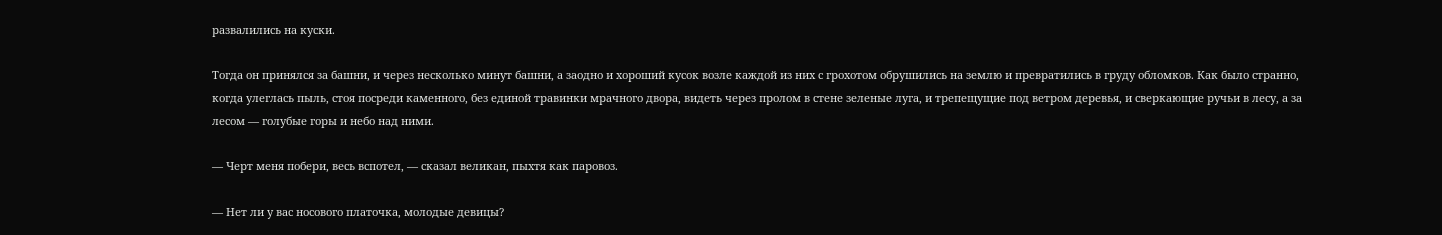развалились на куски.

Тогда он принялся за башни, и через несколько минут башни, а заодно и хороший кусок возле каждой из них с грохотом обрушились на землю и превратились в груду обломков. Как было странно, когда улеглась пыль, стоя посреди каменного, без единой травинки мрачного двора, видеть через пролом в стене зеленые луга, и трепещущие под ветром деревья, и сверкающие ручьи в лесу, а за лесом — голубые горы и небо над ними.

— Черт меня побери, весь вспотел, — сказал великан, пыхтя как паровоз.

— Нет ли у вас носового платочка, молодые девицы?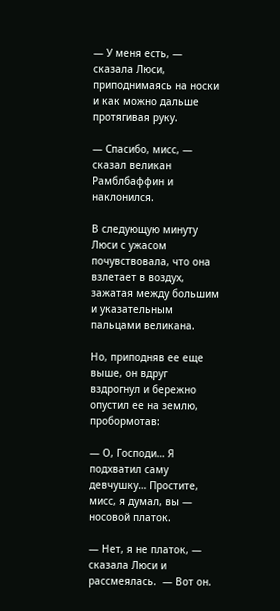— У меня есть, — сказала Люси, приподнимаясь на носки и как можно дальше протягивая руку.

— Спасибо, мисс, — сказал великан Рамблбаффин и наклонился.

В следующую минуту Люси с ужасом почувствовала, что она взлетает в воздух, зажатая между большим и указательным пальцами великана.

Но, приподняв ее еще выше, он вдруг вздрогнул и бережно опустил ее на землю, пробормотав:

— О, Господи… Я подхватил саму девчушку… Простите, мисс, я думал, вы — носовой платок.

— Нет, я не платок, — сказала Люси и рассмеялась.  — Вот он.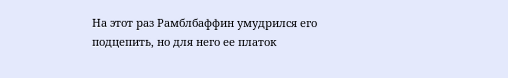На этот раз Рамблбаффин умудрился его подцепить, но для него ее платок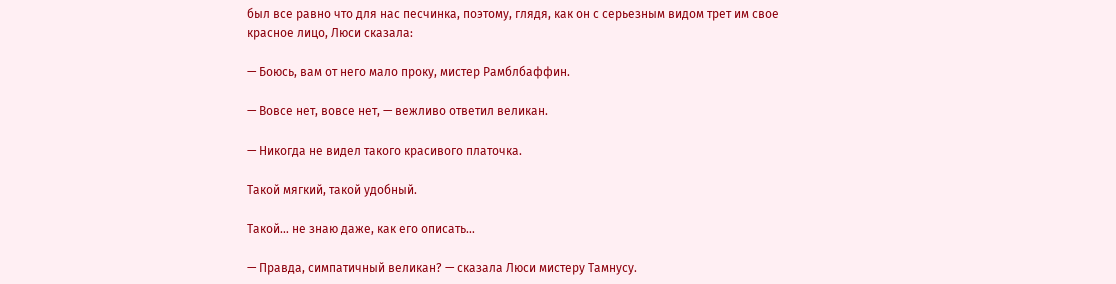был все равно что для нас песчинка, поэтому, глядя, как он с серьезным видом трет им свое красное лицо, Люси сказала:

— Боюсь, вам от него мало проку, мистер Рамблбаффин.

— Вовсе нет, вовсе нет, — вежливо ответил великан.

— Никогда не видел такого красивого платочка.

Такой мягкий, такой удобный.

Такой… не знаю даже, как его описать…

— Правда, симпатичный великан? — сказала Люси мистеру Тамнусу.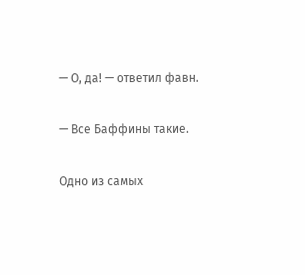— О, да! — ответил фавн.

— Все Баффины такие.

Одно из самых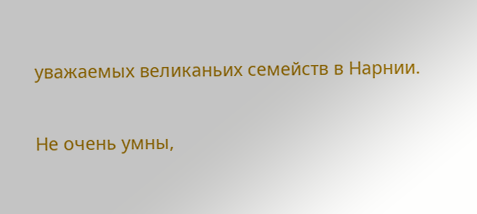уважаемых великаньих семейств в Нарнии.

Не очень умны,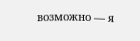возможно — я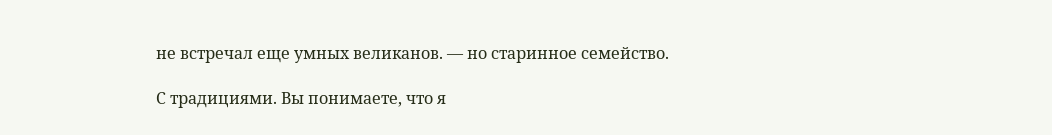не встречал еще умных великанов. — но старинное семейство.

С традициями. Вы понимаете, что я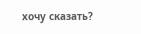хочу сказать?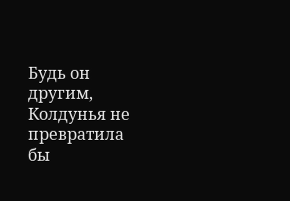Будь он другим, Колдунья не превратила бы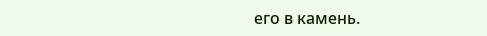его в камень.